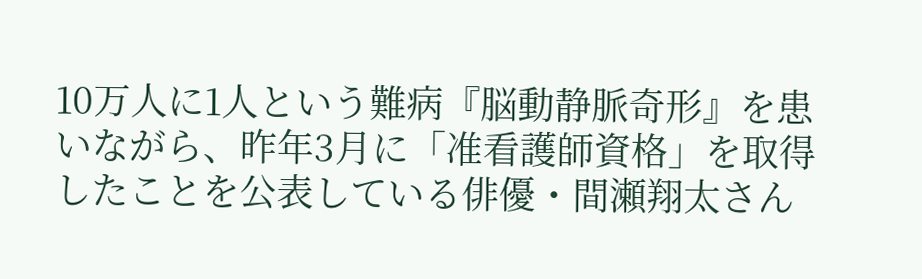10万人に1人という難病『脳動静脈奇形』を患いながら、昨年3月に「准看護師資格」を取得したことを公表している俳優・間瀬翔太さん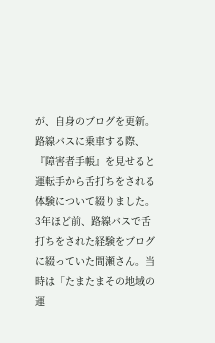が、自身のブログを更新。路線バスに乗車する際、『障害者手帳』を見せると運転手から舌打ちをされる体験について綴りました。
3年ほど前、路線バスで舌打ちをされた経験をブログに綴っていた間瀬さん。当時は「たまたまその地域の運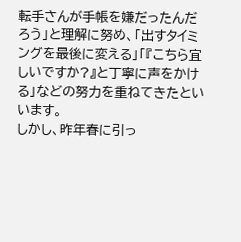転手さんが手帳を嫌だったんだろう」と理解に努め、「出すタイミングを最後に変える」「『こちら宜しいですか?』と丁寧に声をかける」などの努力を重ねてきたといいます。
しかし、昨年春に引っ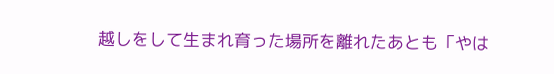越しをして生まれ育った場所を離れたあとも「やは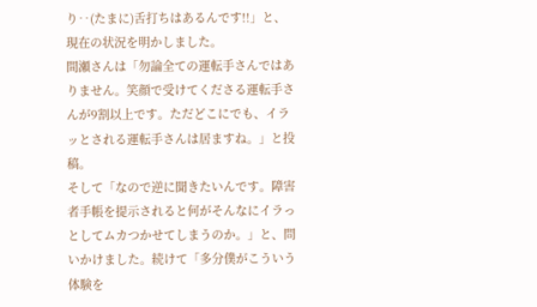り‥(たまに)舌打ちはあるんです!!」と、現在の状況を明かしました。
間瀬さんは「勿論全ての運転手さんではありません。笑顔で受けてくださる運転手さんが9割以上です。ただどこにでも、イラッとされる運転手さんは居ますね。」と投稿。
そして「なので逆に聞きたいんです。障害者手帳を提示されると何がそんなにイラっとしてムカつかせてしまうのか。」と、問いかけました。続けて「多分僕がこういう体験を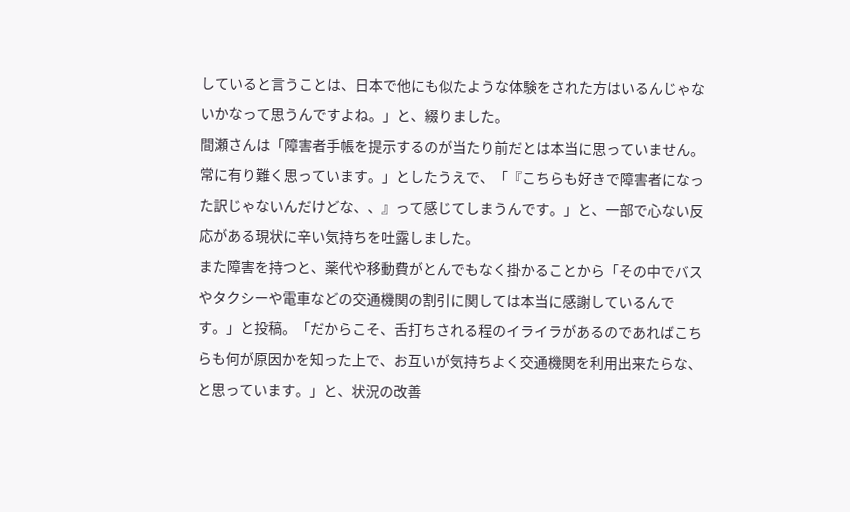していると言うことは、日本で他にも似たような体験をされた方はいるんじゃないかなって思うんですよね。」と、綴りました。
間瀬さんは「障害者手帳を提示するのが当たり前だとは本当に思っていません。常に有り難く思っています。」としたうえで、「『こちらも好きで障害者になった訳じゃないんだけどな、、』って感じてしまうんです。」と、一部で心ない反応がある現状に辛い気持ちを吐露しました。
また障害を持つと、薬代や移動費がとんでもなく掛かることから「その中でバスやタクシーや電車などの交通機関の割引に関しては本当に感謝しているんです。」と投稿。「だからこそ、舌打ちされる程のイライラがあるのであればこちらも何が原因かを知った上で、お互いが気持ちよく交通機関を利用出来たらな、と思っています。」と、状況の改善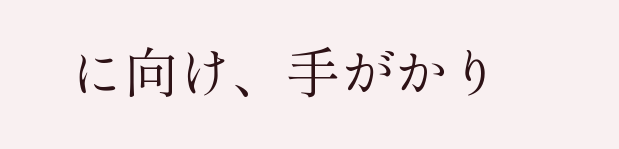に向け、手がかり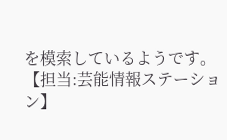を模索しているようです。
【担当:芸能情報ステーション】